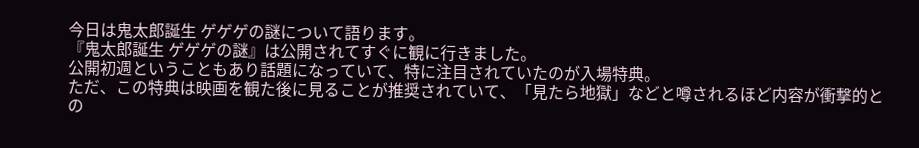今日は鬼太郎誕生 ゲゲゲの謎について語ります。
『鬼太郎誕生 ゲゲゲの謎』は公開されてすぐに観に行きました。
公開初週ということもあり話題になっていて、特に注目されていたのが入場特典。
ただ、この特典は映画を観た後に見ることが推奨されていて、「見たら地獄」などと噂されるほど内容が衝撃的との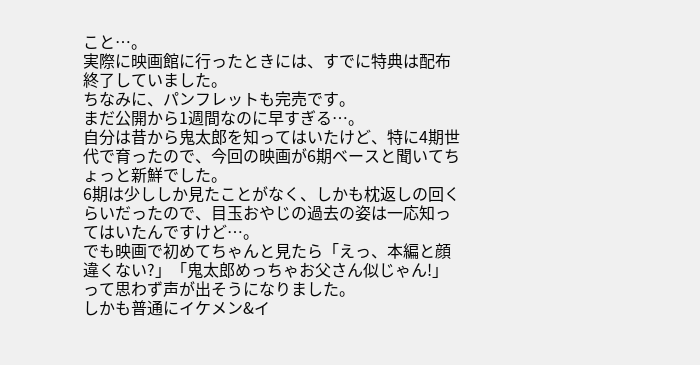こと…。
実際に映画館に行ったときには、すでに特典は配布終了していました。
ちなみに、パンフレットも完売です。
まだ公開から1週間なのに早すぎる…。
自分は昔から鬼太郎を知ってはいたけど、特に4期世代で育ったので、今回の映画が6期ベースと聞いてちょっと新鮮でした。
6期は少ししか見たことがなく、しかも枕返しの回くらいだったので、目玉おやじの過去の姿は一応知ってはいたんですけど…。
でも映画で初めてちゃんと見たら「えっ、本編と顔違くない?」「鬼太郎めっちゃお父さん似じゃん!」って思わず声が出そうになりました。
しかも普通にイケメン&イ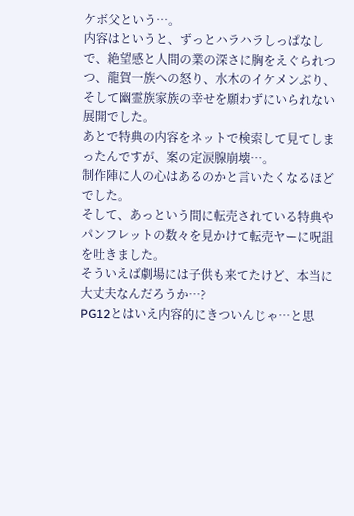ケボ父という…。
内容はというと、ずっとハラハラしっぱなしで、絶望感と人間の業の深さに胸をえぐられつつ、龍賀一族への怒り、水木のイケメンぶり、そして幽霊族家族の幸せを願わずにいられない展開でした。
あとで特典の内容をネットで検索して見てしまったんですが、案の定涙腺崩壊…。
制作陣に人の心はあるのかと言いたくなるほどでした。
そして、あっという間に転売されている特典やパンフレットの数々を見かけて転売ヤーに呪詛を吐きました。
そういえば劇場には子供も来てたけど、本当に大丈夫なんだろうか…?
PG12とはいえ内容的にきついんじゃ…と思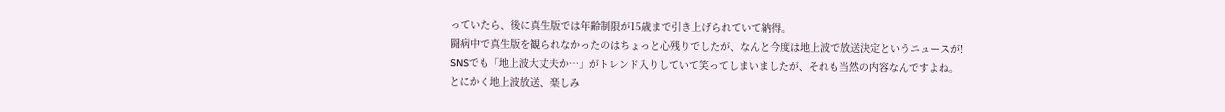っていたら、後に真生版では年齢制限が15歳まで引き上げられていて納得。
闘病中で真生版を観られなかったのはちょっと心残りでしたが、なんと今度は地上波で放送決定というニュースが!
SNSでも「地上波大丈夫か…」がトレンド入りしていて笑ってしまいましたが、それも当然の内容なんですよね。
とにかく地上波放送、楽しみ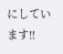にしています!!